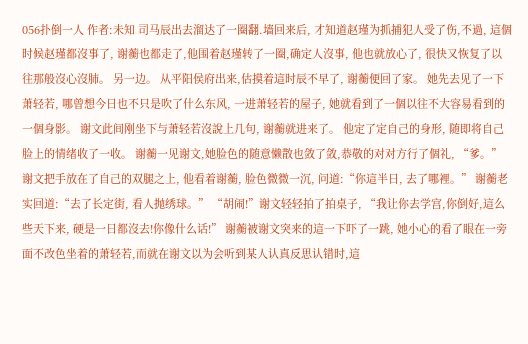056扑倒一人 作者:未知 司马辰出去溜达了一圈翻.墙回来后, 才知道赵瑾为抓捕犯人受了伤,不過, 這個时候赵瑾都沒事了, 谢蘅也都走了,他围着赵瑾转了一圈,确定人沒事, 他也就放心了, 很快又恢复了以往那般沒心沒肺。 另一边。 从平阳侯府出来,估摸着這时辰不早了, 谢蘅便回了家。 她先去见了一下萧轻若, 哪曾想今日也不只是吹了什么东风, 一进萧轻若的屋子, 她就看到了一個以往不大容易看到的一個身影。 谢文此间刚坐下与萧轻若沒說上几句, 谢蘅就进来了。 他定了定自己的身形, 随即将自己脸上的情绪收了一收。 谢蘅一见谢文,她脸色的随意懒散也敛了敛,恭敬的对对方行了個礼, “爹。” 谢文把手放在了自己的双腿之上, 他看着谢蘅, 脸色微微一沉, 问道:“你這半日, 去了哪裡。” 谢蘅老实回道:“去了长定街, 看人抛绣球。” “胡闹!”谢文轻轻拍了拍桌子, “我让你去学宫,你倒好,這么些天下来, 硬是一日都沒去!你像什么话!” 谢蘅被谢文突来的這一下吓了一跳, 她小心的看了眼在一旁面不改色坐着的萧轻若,而就在谢文以为会听到某人认真反思认错时,這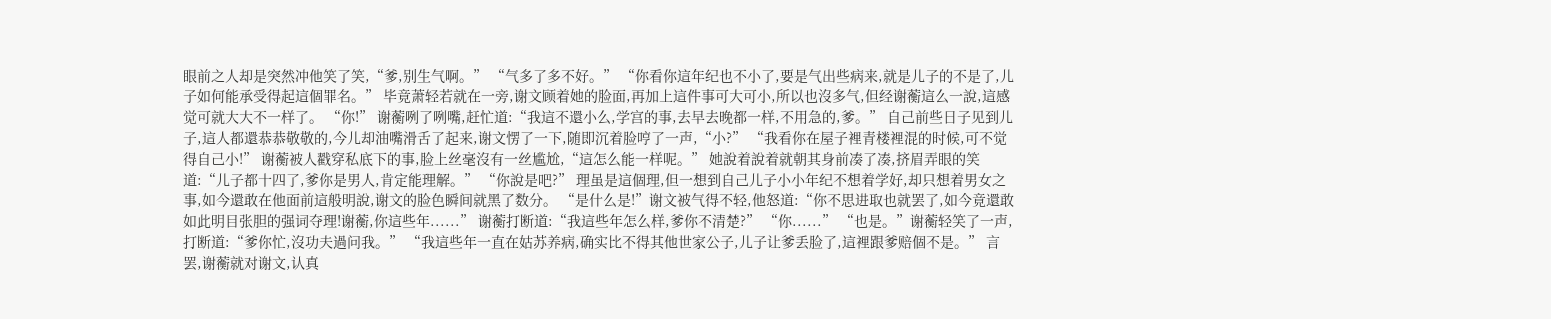眼前之人却是突然冲他笑了笑,“爹,别生气啊。” “气多了多不好。” “你看你這年纪也不小了,要是气出些病来,就是儿子的不是了,儿子如何能承受得起這個罪名。” 毕竟萧轻若就在一旁,谢文顾着她的脸面,再加上這件事可大可小,所以也沒多气,但经谢蘅這么一說,這感觉可就大大不一样了。 “你!” 谢蘅咧了咧嘴,赶忙道:“我這不還小么,学宫的事,去早去晚都一样,不用急的,爹。” 自己前些日子见到儿子,這人都還恭恭敬敬的,今儿却油嘴滑舌了起来,谢文愣了一下,随即沉着脸哼了一声,“小?” “我看你在屋子裡青楼裡混的时候,可不觉得自己小!” 谢蘅被人戳穿私底下的事,脸上丝毫沒有一丝尴尬,“這怎么能一样呢。” 她說着說着就朝其身前凑了凑,挤眉弄眼的笑道:“儿子都十四了,爹你是男人,肯定能理解。” “你說是吧?” 理虽是這個理,但一想到自己儿子小小年纪不想着学好,却只想着男女之事,如今還敢在他面前這般明說,谢文的脸色瞬间就黑了数分。 “是什么是!”谢文被气得不轻,他怒道:“你不思进取也就罢了,如今竟還敢如此明目张胆的强词夺理!谢蘅,你這些年......” 谢蘅打断道:“我這些年怎么样,爹你不清楚?” “你......” “也是。”谢蘅轻笑了一声,打断道:“爹你忙,沒功夫過问我。” “我這些年一直在姑苏养病,确实比不得其他世家公子,儿子让爹丢脸了,這裡跟爹赔個不是。” 言罢,谢蘅就对谢文,认真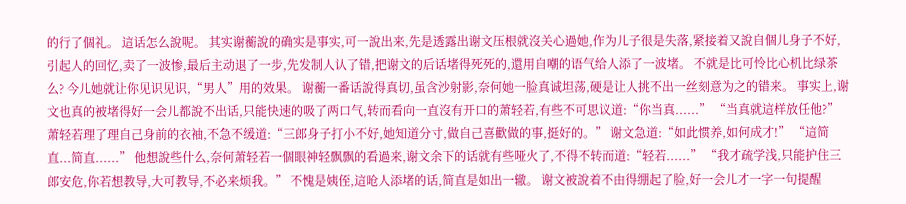的行了個礼。 這话怎么說呢。 其实谢蘅說的确实是事实,可一說出来,先是透露出谢文压根就沒关心過她,作为儿子很是失落,紧接着又說自個儿身子不好,引起人的回忆,卖了一波惨,最后主动退了一步,先发制人认了错,把谢文的后话堵得死死的,還用自嘲的语气给人添了一波堵。 不就是比可怜比心机比绿茶么? 今儿她就让你见识见识,“男人”用的效果。 谢蘅一番话說得真切,虽含沙射影,奈何她一脸真诚坦荡,硬是让人挑不出一丝刻意为之的错来。 事实上,谢文也真的被堵得好一会儿都說不出话,只能快速的吸了两口气,转而看向一直沒有开口的萧轻若,有些不可思议道:“你当真......” “当真就這样放任他?” 萧轻若理了理自己身前的衣袖,不急不缓道:“三郎身子打小不好,她知道分寸,做自己喜歡做的事,挺好的。” 谢文急道:“如此惯养,如何成才!” “這简直...简直......” 他想說些什么,奈何萧轻若一個眼神轻飘飘的看過来,谢文余下的话就有些哑火了,不得不转而道:“轻若......” “我才疏学浅,只能护住三郎安危,你若想教导,大可教导,不必来烦我。” 不愧是姨侄,這呛人添堵的话,简直是如出一辙。 谢文被說着不由得绷起了脸,好一会儿才一字一句提醒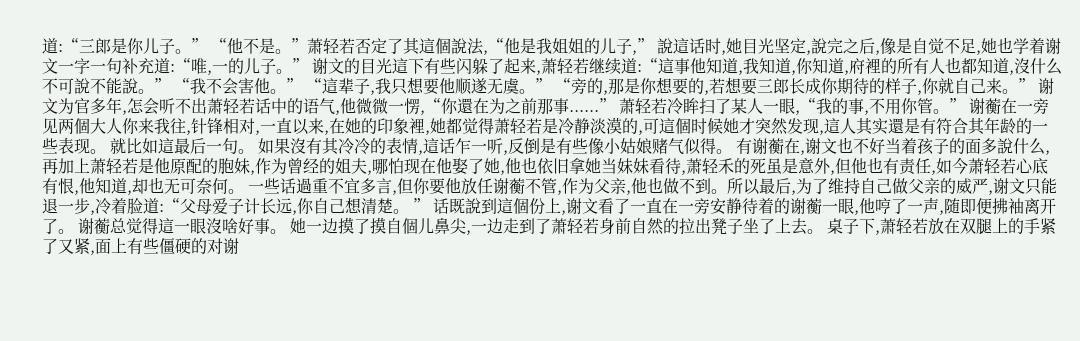道:“三郎是你儿子。” “他不是。”萧轻若否定了其這個說法,“他是我姐姐的儿子,” 說這话时,她目光坚定,說完之后,像是自觉不足,她也学着谢文一字一句补充道:“唯,一的儿子。” 谢文的目光這下有些闪躲了起来,萧轻若继续道:“這事他知道,我知道,你知道,府裡的所有人也都知道,沒什么不可說不能說。” “我不会害他。” “這辈子,我只想要他顺遂无虞。” “旁的,那是你想要的,若想要三郎长成你期待的样子,你就自己来。” 谢文为官多年,怎会听不出萧轻若话中的语气,他微微一愣,“你還在为之前那事......” 萧轻若冷眸扫了某人一眼,“我的事,不用你管。” 谢蘅在一旁见两個大人你来我往,针锋相对,一直以来,在她的印象裡,她都觉得萧轻若是冷静淡漠的,可這個时候她才突然发现,這人其实還是有符合其年龄的一些表现。 就比如這最后一句。 如果沒有其冷冷的表情,這话乍一听,反倒是有些像小姑娘赌气似得。 有谢蘅在,谢文也不好当着孩子的面多說什么,再加上萧轻若是他原配的胞妹,作为曾经的姐夫,哪怕现在他娶了她,他也依旧拿她当妹妹看待,萧轻禾的死虽是意外,但他也有责任,如今萧轻若心底有恨,他知道,却也无可奈何。 一些话過重不宜多言,但你要他放任谢蘅不管,作为父亲,他也做不到。所以最后,为了维持自己做父亲的威严,谢文只能退一步,冷着脸道:“父母爱子计长远,你自己想清楚。 ” 话既說到這個份上,谢文看了一直在一旁安静待着的谢蘅一眼,他哼了一声,随即便拂袖离开了。 谢蘅总觉得這一眼沒啥好事。 她一边摸了摸自個儿鼻尖,一边走到了萧轻若身前自然的拉出凳子坐了上去。 桌子下,萧轻若放在双腿上的手紧了又紧,面上有些僵硬的对谢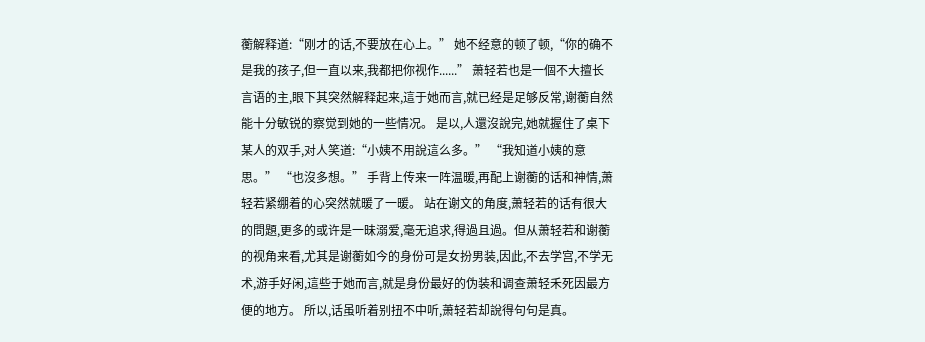蘅解释道:“刚才的话,不要放在心上。” 她不经意的顿了顿,“你的确不是我的孩子,但一直以来,我都把你视作......” 萧轻若也是一個不大擅长言语的主,眼下其突然解释起来,這于她而言,就已经是足够反常,谢蘅自然能十分敏锐的察觉到她的一些情况。 是以,人還沒說完,她就握住了桌下某人的双手,对人笑道:“小姨不用說這么多。” “我知道小姨的意思。” “也沒多想。” 手背上传来一阵温暖,再配上谢蘅的话和神情,萧轻若紧绷着的心突然就暖了一暖。 站在谢文的角度,萧轻若的话有很大的問題,更多的或许是一昧溺爱,毫无追求,得過且過。但从萧轻若和谢蘅的视角来看,尤其是谢蘅如今的身份可是女扮男装,因此,不去学宫,不学无术,游手好闲,這些于她而言,就是身份最好的伪装和调查萧轻禾死因最方便的地方。 所以,话虽听着别扭不中听,萧轻若却說得句句是真。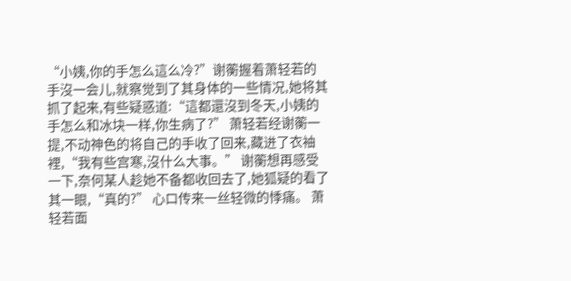“小姨,你的手怎么這么冷?”谢蘅握着萧轻若的手沒一会儿,就察觉到了其身体的一些情况,她将其抓了起来,有些疑惑道:“這都還沒到冬天,小姨的手怎么和冰块一样,你生病了?” 萧轻若经谢蘅一提,不动神色的将自己的手收了回来,藏进了衣袖裡,“我有些宫寒,沒什么大事。” 谢蘅想再感受一下,奈何某人趁她不备都收回去了,她狐疑的看了其一眼,“真的?” 心口传来一丝轻微的悸痛。 萧轻若面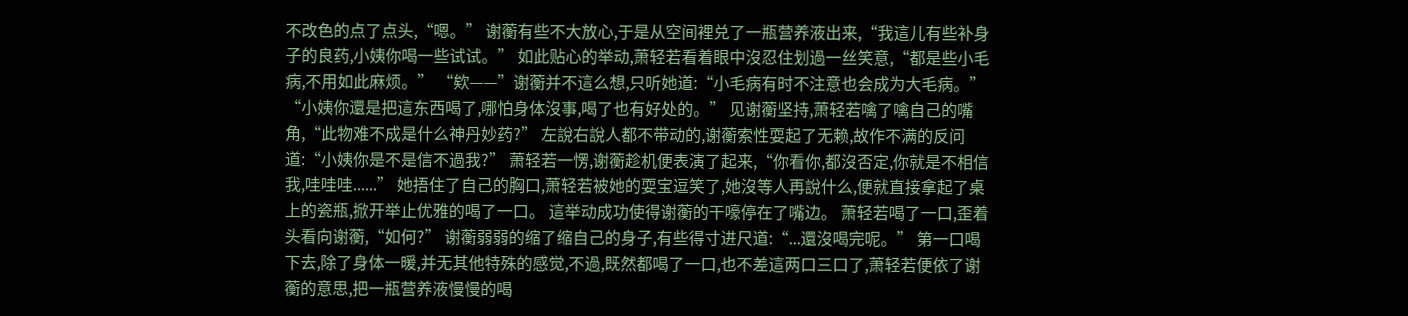不改色的点了点头,“嗯。” 谢蘅有些不大放心,于是从空间裡兑了一瓶营养液出来,“我這儿有些补身子的良药,小姨你喝一些试试。” 如此贴心的举动,萧轻若看着眼中沒忍住划過一丝笑意,“都是些小毛病,不用如此麻烦。” “欸——”谢蘅并不這么想,只听她道:“小毛病有时不注意也会成为大毛病。” “小姨你還是把這东西喝了,哪怕身体沒事,喝了也有好处的。” 见谢蘅坚持,萧轻若噙了噙自己的嘴角,“此物难不成是什么神丹妙药?” 左說右說人都不带动的,谢蘅索性耍起了无赖,故作不满的反问道:“小姨你是不是信不過我?” 萧轻若一愣,谢蘅趁机便表演了起来,“你看你,都沒否定,你就是不相信我,哇哇哇......” 她捂住了自己的胸口,萧轻若被她的耍宝逗笑了,她沒等人再說什么,便就直接拿起了桌上的瓷瓶,掀开举止优雅的喝了一口。 這举动成功使得谢蘅的干嚎停在了嘴边。 萧轻若喝了一口,歪着头看向谢蘅,“如何?” 谢蘅弱弱的缩了缩自己的身子,有些得寸进尺道:“...還沒喝完呢。” 第一口喝下去,除了身体一暖,并无其他特殊的感觉,不過,既然都喝了一口,也不差這两口三口了,萧轻若便依了谢蘅的意思,把一瓶营养液慢慢的喝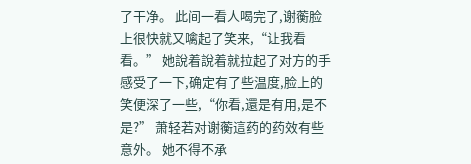了干净。 此间一看人喝完了,谢蘅脸上很快就又噙起了笑来,“让我看看。” 她說着說着就拉起了对方的手感受了一下,确定有了些温度,脸上的笑便深了一些,“你看,還是有用,是不是?” 萧轻若对谢蘅這药的药效有些意外。 她不得不承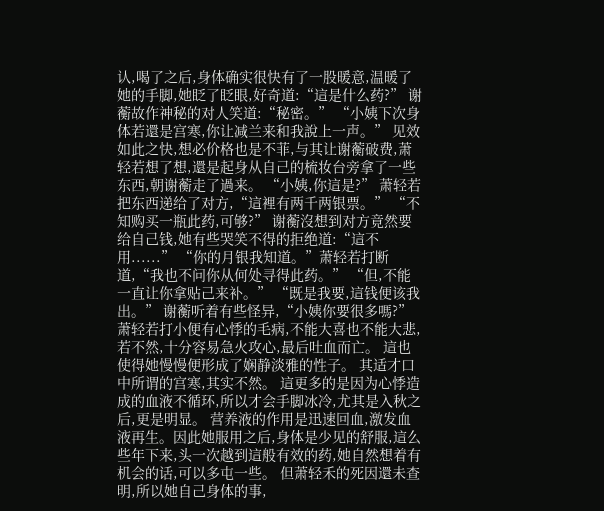认,喝了之后,身体确实很快有了一股暖意,温暖了她的手脚,她眨了眨眼,好奇道:“這是什么药?” 谢蘅故作神秘的对人笑道:“秘密。” “小姨下次身体若還是宫寒,你让减兰来和我說上一声。” 见效如此之快,想必价格也是不菲,与其让谢蘅破费,萧轻若想了想,還是起身从自己的梳妆台旁拿了一些东西,朝谢蘅走了過来。 “小姨,你這是?” 萧轻若把东西递给了对方,“這裡有两千两银票。” “不知购买一瓶此药,可够?” 谢蘅沒想到对方竟然要给自己钱,她有些哭笑不得的拒绝道:“這不用......” “你的月银我知道。”萧轻若打断道,“我也不问你从何处寻得此药。” “但,不能一直让你拿贴己来补。” “既是我要,這钱便该我出。” 谢蘅听着有些怪异,“小姨你要很多嗎?” 萧轻若打小便有心悸的毛病,不能大喜也不能大悲,若不然,十分容易急火攻心,最后吐血而亡。 這也使得她慢慢便形成了娴静淡雅的性子。 其适才口中所谓的宫寒,其实不然。 這更多的是因为心悸造成的血液不循环,所以才会手脚冰冷,尤其是入秋之后,更是明显。 营养液的作用是迅速回血,激发血液再生。因此她服用之后,身体是少见的舒服,這么些年下来,头一次越到這般有效的药,她自然想着有机会的话,可以多屯一些。 但萧轻禾的死因還未查明,所以她自己身体的事,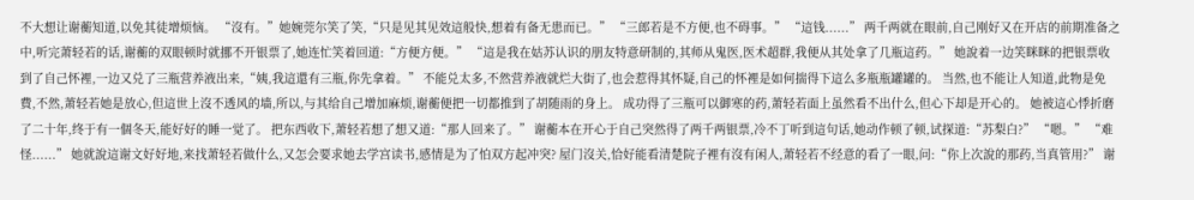不大想让谢蘅知道,以免其徒增烦恼。 “沒有。”她婉莞尔笑了笑,“只是见其见效這般快,想着有备无患而已。” “三郎若是不方便,也不碍事。” “這钱......” 两千两就在眼前,自己刚好又在开店的前期准备之中,听完萧轻若的话,谢蘅的双眼顿时就挪不开银票了,她连忙笑着回道:“方便方便。” “這是我在姑苏认识的朋友特意研制的,其师从鬼医,医术超群,我便从其处拿了几瓶這药。” 她說着一边笑眯眯的把银票收到了自己怀裡,一边又兑了三瓶营养液出来,“姨,我這還有三瓶,你先拿着。” 不能兑太多,不然营养液就烂大街了,也会惹得其怀疑,自己的怀裡是如何揣得下這么多瓶瓶罐罐的。 当然,也不能让人知道,此物是免費,不然,萧轻若她是放心,但這世上沒不透风的墙,所以,与其给自己增加麻烦,谢蘅便把一切都推到了胡随雨的身上。 成功得了三瓶可以御寒的药,萧轻若面上虽然看不出什么,但心下却是开心的。 她被這心悸折磨了二十年,终于有一個冬天,能好好的睡一觉了。 把东西收下,萧轻若想了想又道:“那人回来了。” 谢蘅本在开心于自己突然得了两千两银票,冷不丁听到這句话,她动作顿了顿,试探道:“苏梨白?” “嗯。” “难怪......” 她就說這谢文好好地,来找萧轻若做什么,又怎会要求她去学宫读书,感情是为了怕双方起冲突? 屋门沒关,恰好能看清楚院子裡有沒有闲人,萧轻若不经意的看了一眼,问:“你上次說的那药,当真管用?” 谢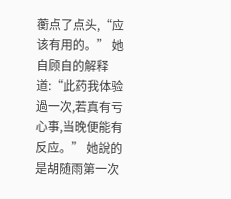蘅点了点头,“应该有用的。” 她自顾自的解释道:“此药我体验過一次,若真有亏心事,当晚便能有反应。” 她說的是胡随雨第一次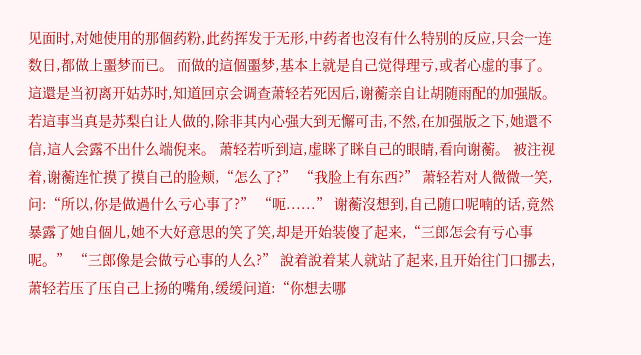见面时,对她使用的那個药粉,此药挥发于无形,中药者也沒有什么特别的反应,只会一连数日,都做上噩梦而已。 而做的這個噩梦,基本上就是自己觉得理亏,或者心虚的事了。 這還是当初离开姑苏时,知道回京会调查萧轻若死因后,谢蘅亲自让胡随雨配的加强版。 若這事当真是苏梨白让人做的,除非其内心强大到无懈可击,不然,在加强版之下,她還不信,這人会露不出什么端倪来。 萧轻若听到這,虚眯了眯自己的眼睛,看向谢蘅。 被注视着,谢蘅连忙摸了摸自己的脸颊,“怎么了?” “我脸上有东西?” 萧轻若对人微微一笑,问:“所以,你是做過什么亏心事了?” “呃......” 谢蘅沒想到,自己随口呢喃的话,竟然暴露了她自個儿,她不大好意思的笑了笑,却是开始装傻了起来,“三郎怎会有亏心事呢。” “三郎像是会做亏心事的人么?” 說着說着某人就站了起来,且开始往门口挪去,萧轻若压了压自己上扬的嘴角,缓缓问道:“你想去哪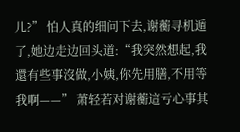儿?” 怕人真的细问下去,谢蘅寻机遁了,她边走边回头道:“我突然想起,我還有些事沒做,小姨,你先用膳,不用等我啊——” 萧轻若对谢蘅這亏心事其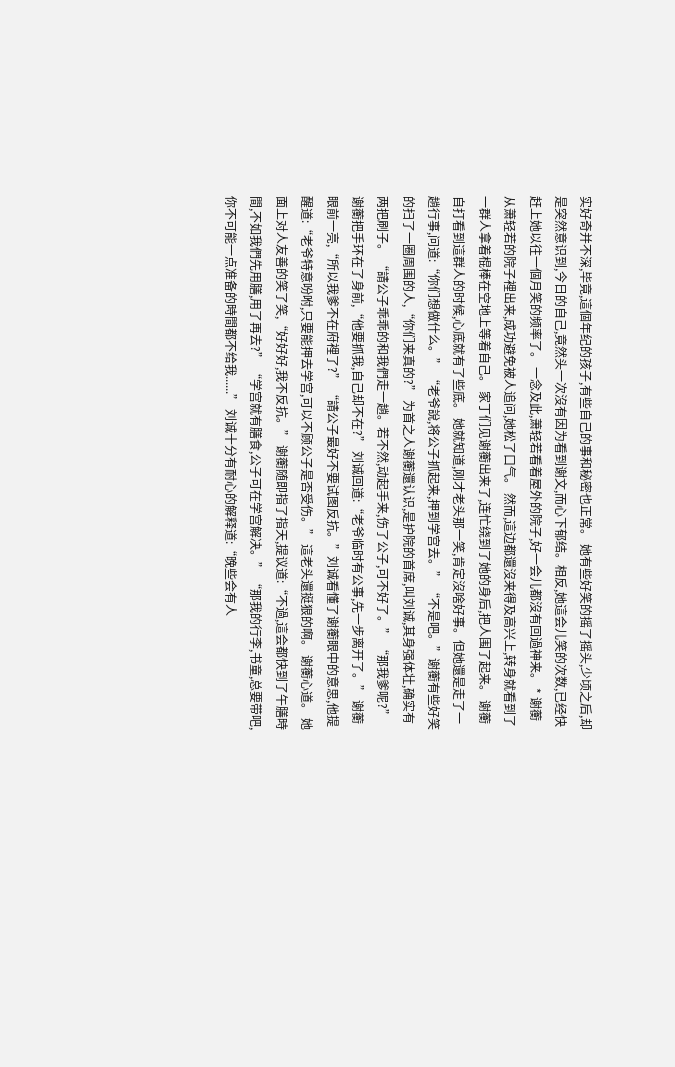实好奇并不深,毕竟,這個年纪的孩子,有些自己的事和秘密也正常。 她有些好笑的摇了摇头,少顷之后,却是突然意识到,今日的自己,竟然头一次沒有因为看到谢文,而心下郁结。相反,她這会儿笑的次数,已经快赶上她以往一個月笑的频率了。 一念及此,萧轻若看着屋外的院子,好一会儿都沒有回過神来。 * 谢蘅从萧轻若的院子裡出来,成功避免被人追问,她松了口气。 然而,這边都還沒来得及高兴上,转身就看到了一群人拿着棍棒在空地上等着自己。 家丁们见谢蘅出来了,连忙绕到了她的身后,把人围了起来。 谢蘅自打看到這群人的时候,心底就有了些底。 她就知道,刚才老头那一笑,肯定沒啥好事。但她還是走了一趟行事,问道:“你们想做什么。” “老爷說,将公子抓起来,押到学宫去。” “不是吧。”谢蘅有些好笑的扫了一圈周围的人,“你们来真的?” 为首之人谢蘅還认识,是护院的首席,叫刘诚,其身强体壮,确实有两把刷子。 “請公子乖乖的和我們走一趟。若不然,动起手来,伤了公子,可不好了。” “那我爹呢?”谢蘅把手环在了身前,“他要抓我,自己却不在?” 刘诚回道:“老爷临时有公事,先一步离开了。” 谢蘅眼前一亮,“所以我爹不在府裡了?” “請公子最好不要试图反抗。”刘诚看懂了谢蘅眼中的意思,他提醒道:“老爷特意吩咐,只要能押去学宫,可以不顾公子是否受伤。” 這老头還挺狠的啊。 谢蘅心道。 她面上对人友善的笑了笑,“好好好,我不反抗。” 谢蘅随即指了指天,提议道:“不過,這会都快到了午膳時間,不如我們先用膳,用了再去?” “学宫就有膳食,公子可在学宫解决。” “那我的行李,书童,总要带吧,你不可能一点准备的時間都不给我......” 刘诚十分有耐心的解释道:“晚些会有人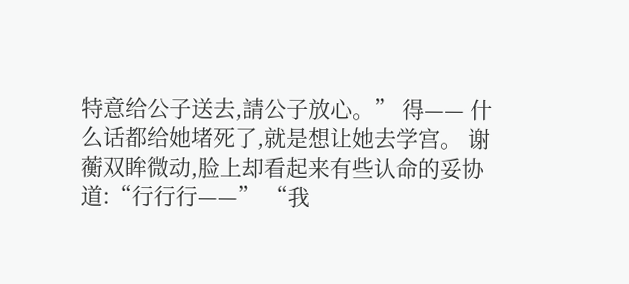特意给公子送去,請公子放心。” 得—— 什么话都给她堵死了,就是想让她去学宫。 谢蘅双眸微动,脸上却看起来有些认命的妥协道:“行行行——” “我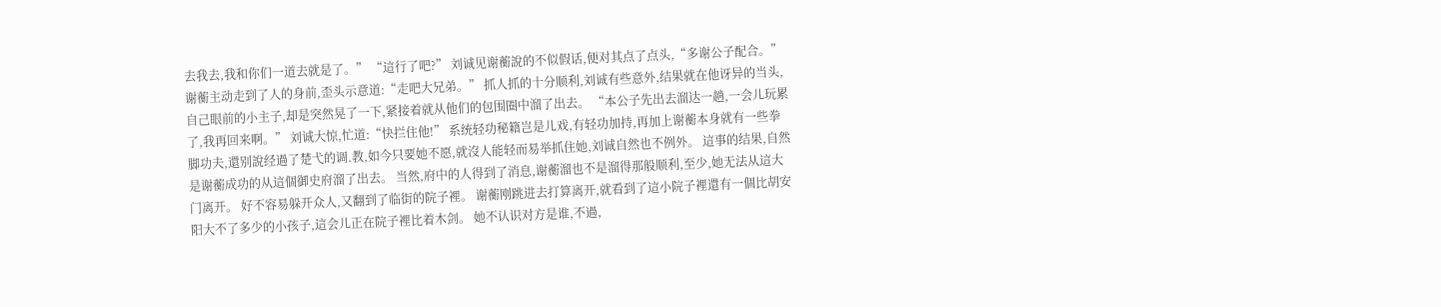去我去,我和你们一道去就是了。” “這行了吧?” 刘诚见谢蘅說的不似假话,便对其点了点头,“多谢公子配合。” 谢蘅主动走到了人的身前,歪头示意道:“走吧大兄弟。” 抓人抓的十分顺利,刘诚有些意外,结果就在他讶异的当头,自己眼前的小主子,却是突然晃了一下,紧接着就从他们的包围圈中溜了出去。 “本公子先出去溜达一趟,一会儿玩累了,我再回来啊。” 刘诚大惊,忙道:“快拦住他!” 系统轻功秘籍岂是儿戏,有轻功加持,再加上谢蘅本身就有一些拳脚功夫,還别說经過了楚弋的调.教,如今只要她不愿,就沒人能轻而易举抓住她,刘诚自然也不例外。 這事的结果,自然是谢蘅成功的从這個御史府溜了出去。 当然,府中的人得到了消息,谢蘅溜也不是溜得那般顺利,至少,她无法从這大门离开。 好不容易躲开众人,又翻到了临街的院子裡。 谢蘅刚跳进去打算离开,就看到了這小院子裡還有一個比胡安阳大不了多少的小孩子,這会儿正在院子裡比着木剑。 她不认识对方是谁,不過,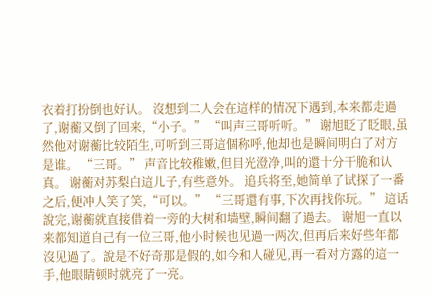衣着打扮倒也好认。 沒想到二人会在這样的情况下遇到,本来都走過了,谢蘅又倒了回来,“小子。” “叫声三哥听听。” 谢旭眨了眨眼,虽然他对谢蘅比较陌生,可听到三哥這個称呼,他却也是瞬间明白了对方是谁。 “三哥。” 声音比较稚嫩,但目光澄净,叫的還十分干脆和认真。 谢蘅对苏梨白這儿子,有些意外。 追兵将至,她简单了试探了一番之后,便冲人笑了笑,“可以。” “三哥還有事,下次再找你玩。” 這话說完,谢蘅就直接借着一旁的大树和墙壁,瞬间翻了過去。 谢旭一直以来都知道自己有一位三哥,他小时候也见過一两次,但再后来好些年都沒见過了。說是不好奇那是假的,如今和人碰见,再一看对方露的這一手,他眼睛顿时就亮了一亮。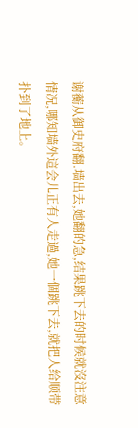谢蘅从御史府翻.墙出去,她翻的急,结果跳下去的时候就沒注意情况,哪知墙外這会儿正有人走過,她一個跳下去,就把人给顺带扑到了地上。